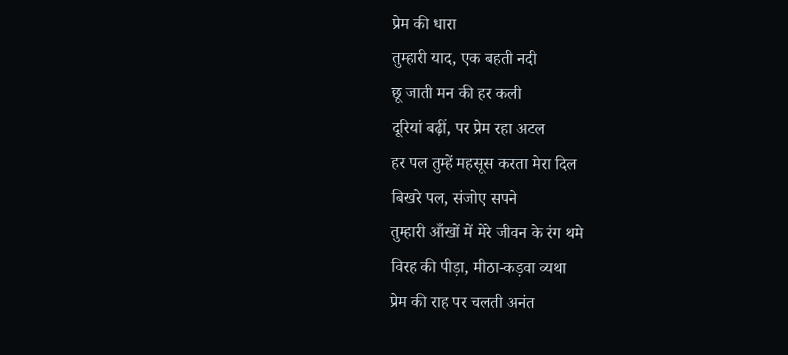प्रेम की धारा
तुम्हारी याद, एक बहती नदी
छू जाती मन की हर कली
दूरियां बढ़ीं, पर प्रेम रहा अटल
हर पल तुम्हें महसूस करता मेरा दिल
बिखरे पल, संजोए सपने
तुम्हारी आँखों में मेरे जीवन के रंग थमे
विरह की पीड़ा, मीठा-कड़वा व्यथा
प्रेम की राह पर चलती अनंत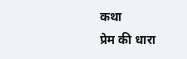कथा
प्रेम की धारा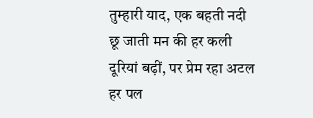तुम्हारी याद, एक बहती नदी
छू जाती मन की हर कली
दूरियां बढ़ीं, पर प्रेम रहा अटल
हर पल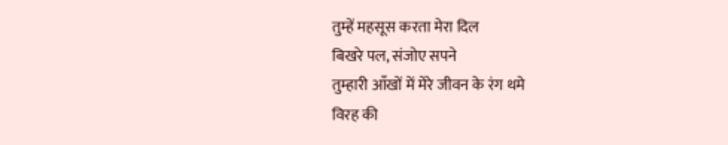तुम्हें महसूस करता मेरा दिल
बिखरे पल, संजोए सपने
तुम्हारी आँखों में मेरे जीवन के रंग थमे
विरह की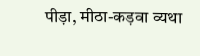पीड़ा, मीठा-कड़वा व्यथा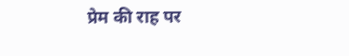प्रेम की राह पर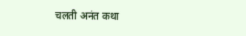चलती अनंत कथा